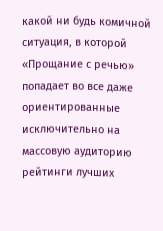какой ни будь комичной ситуация, в которой «Прощание с речью» попадает во все даже ориентированные исключительно на массовую аудиторию рейтинги лучших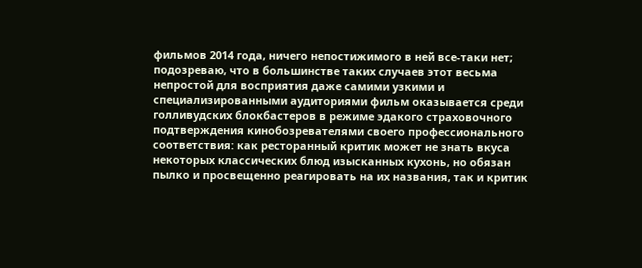фильмов 2014 года, ничего непостижимого в ней все-таки нет; подозреваю, что в большинстве таких случаев этот весьма непростой для восприятия даже самими узкими и специализированными аудиториями фильм оказывается среди голливудских блокбастеров в режиме эдакого страховочного подтверждения кинобозревателями своего профессионального соответствия: как ресторанный критик может не знать вкуса некоторых классических блюд изысканных кухонь, но обязан пылко и просвещенно реагировать на их названия, так и критик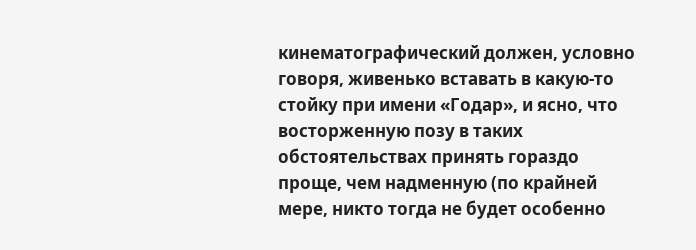кинематографический должен, условно говоря, живенько вставать в какую-то стойку при имени «Годар», и ясно, что восторженную позу в таких обстоятельствах принять гораздо проще, чем надменную (по крайней мере, никто тогда не будет особенно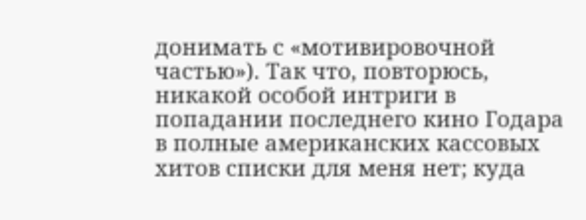донимать с «мотивировочной частью»). Так что, повторюсь, никакой особой интриги в попадании последнего кино Годара в полные американских кассовых хитов списки для меня нет; куда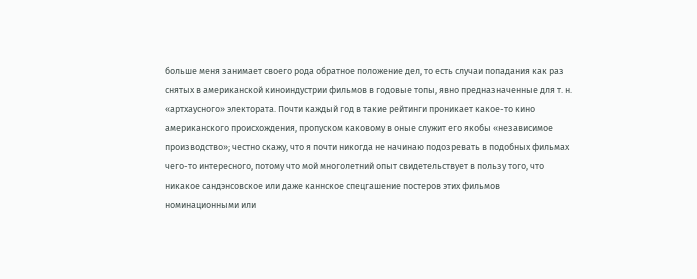больше меня занимает своего рода обратное положение дел, то есть случаи попадания как раз снятых в американской киноиндустрии фильмов в годовые топы, явно предназначенные для т. н. «артхаусного» электората. Почти каждый год в такие рейтинги проникает какое-то кино американского происхождения, пропуском каковому в оные служит его якобы «независимое производство»; честно скажу, что я почти никогда не начинаю подозревать в подобных фильмах чего-то интересного, потому что мой многолетний опыт свидетельствует в пользу того, что никакое сандэнсовское или даже каннское спецгашение постеров этих фильмов номинационными или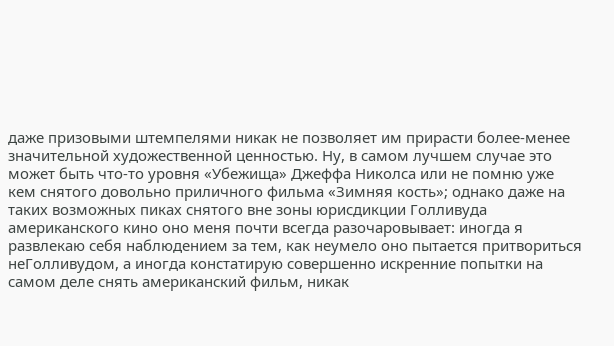даже призовыми штемпелями никак не позволяет им прирасти более-менее значительной художественной ценностью. Ну, в самом лучшем случае это может быть что-то уровня «Убежища» Джеффа Николса или не помню уже кем снятого довольно приличного фильма «Зимняя кость»; однако даже на таких возможных пиках снятого вне зоны юрисдикции Голливуда американского кино оно меня почти всегда разочаровывает: иногда я развлекаю себя наблюдением за тем, как неумело оно пытается притвориться неГолливудом, а иногда констатирую совершенно искренние попытки на самом деле снять американский фильм, никак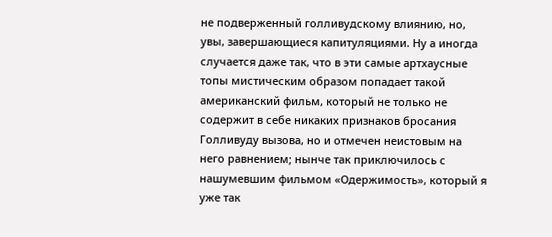не подверженный голливудскому влиянию, но, увы, завершающиеся капитуляциями. Ну а иногда случается даже так, что в эти самые артхаусные топы мистическим образом попадает такой американский фильм, который не только не содержит в себе никаких признаков бросания Голливуду вызова, но и отмечен неистовым на него равнением; нынче так приключилось с нашумевшим фильмом «Одержимость», который я уже так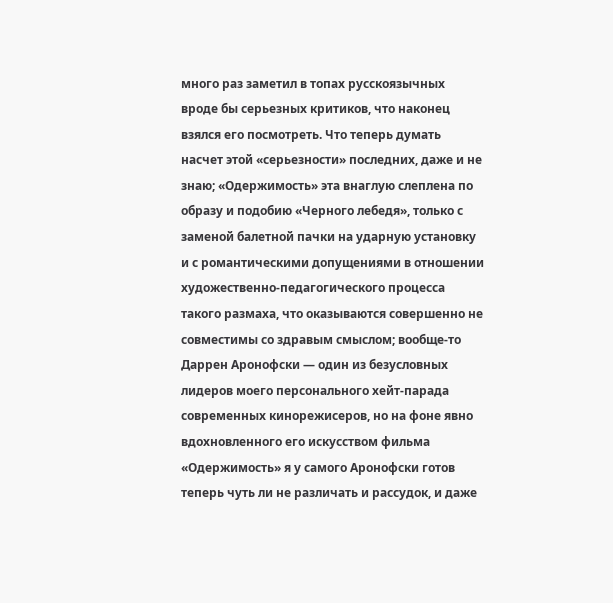много раз заметил в топах русскоязычных вроде бы серьезных критиков, что наконец взялся его посмотреть. Что теперь думать насчет этой «серьезности» последних, даже и не знаю; «Одержимость» эта внаглую слеплена по образу и подобию «Черного лебедя», только с заменой балетной пачки на ударную установку и с романтическими допущениями в отношении художественно-педагогического процесса такого размаха, что оказываются совершенно не совместимы со здравым смыслом; вообще-то Даррен Аронофски — один из безусловных лидеров моего персонального хейт-парада современных кинорежисеров, но на фоне явно вдохновленного его искусством фильма «Одержимость» я у самого Аронофски готов теперь чуть ли не различать и рассудок, и даже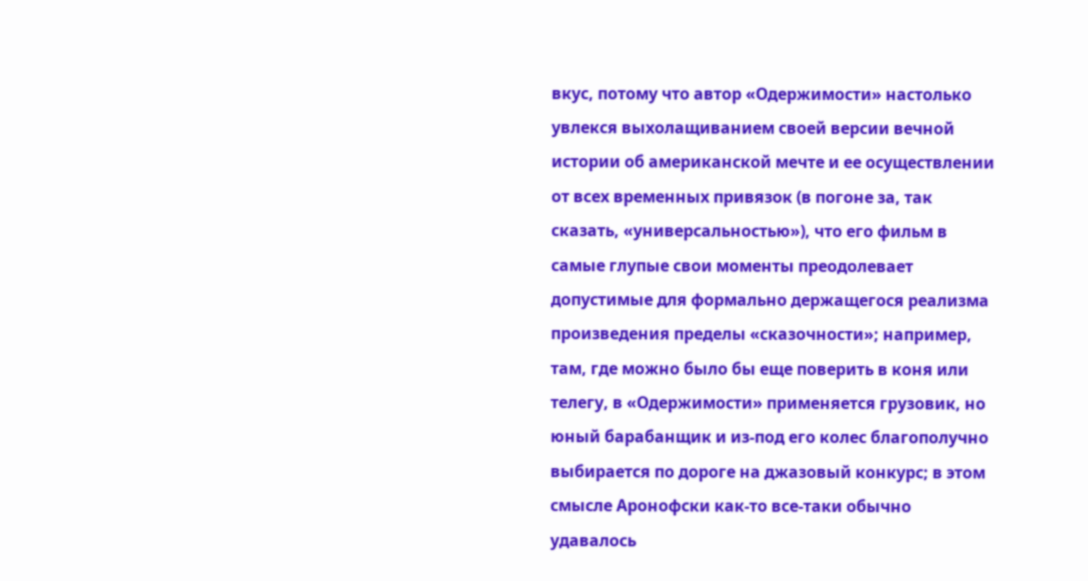вкус, потому что автор «Одержимости» настолько увлекся выхолащиванием своей версии вечной истории об американской мечте и ее осуществлении от всех временных привязок (в погоне за, так сказать, «универсальностью»), что его фильм в самые глупые свои моменты преодолевает допустимые для формально держащегося реализма произведения пределы «сказочности»; например, там, где можно было бы еще поверить в коня или телегу, в «Одержимости» применяется грузовик, но юный барабанщик и из-под его колес благополучно выбирается по дороге на джазовый конкурс; в этом смысле Аронофски как-то все-таки обычно удавалось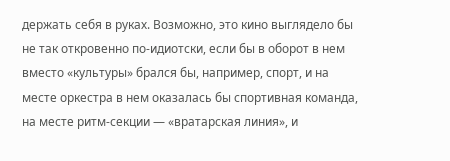держать себя в руках. Возможно, это кино выглядело бы не так откровенно по-идиотски, если бы в оборот в нем вместо «культуры» брался бы, например, спорт, и на месте оркестра в нем оказалась бы спортивная команда, на месте ритм-секции — «вратарская линия», и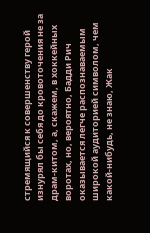стремящийся к совершенству герой изнурял бы себя до кровоточения не за драм-китом, а, скажем, в хоккейных воротах, но, вероятно, Бадди Рич оказывается легче распознаваемым широкой аудиторией символом, чем какой-нибудь, не знаю, Жак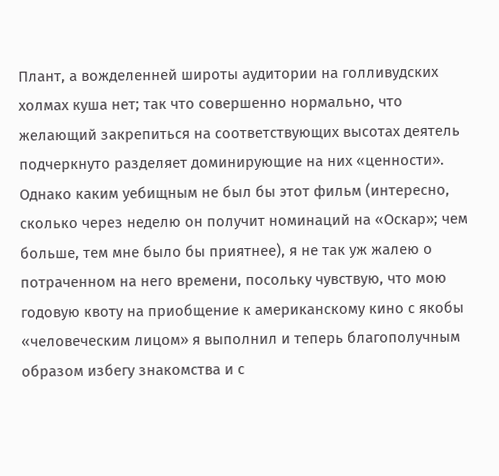Плант, а вожделенней широты аудитории на голливудских холмах куша нет; так что совершенно нормально, что желающий закрепиться на соответствующих высотах деятель подчеркнуто разделяет доминирующие на них «ценности». Однако каким уебищным не был бы этот фильм (интересно, сколько через неделю он получит номинаций на «Оскар»; чем больше, тем мне было бы приятнее), я не так уж жалею о потраченном на него времени, посольку чувствую, что мою годовую квоту на приобщение к американскому кино с якобы «человеческим лицом» я выполнил и теперь благополучным образом избегу знакомства и с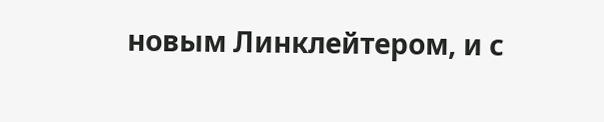новым Линклейтером, и с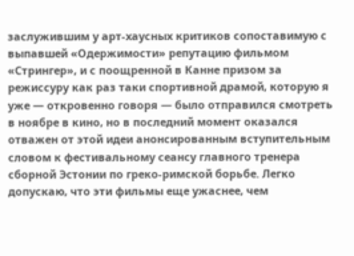заслужившим у арт-хаусных критиков сопоставимую с выпавшей «Одержимости» репутацию фильмом «Стрингер», и с поощренной в Канне призом за режиссуру как раз таки спортивной драмой, которую я уже — откровенно говоря — было отправился смотреть в ноябре в кино, но в последний момент оказался отважен от этой идеи анонсированным вступительным словом к фестивальному сеансу главного тренера сборной Эстонии по греко-римской борьбе. Легко допускаю, что эти фильмы еще ужаснее, чем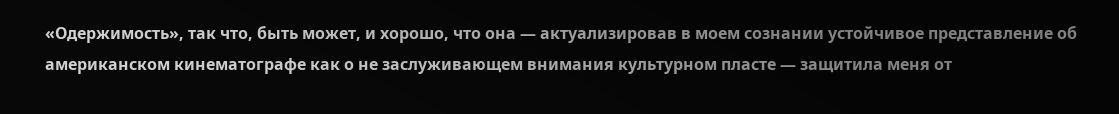«Одержимость», так что, быть может, и хорошо, что она — актуализировав в моем сознании устойчивое представление об американском кинематографе как о не заслуживающем внимания культурном пласте — защитила меня от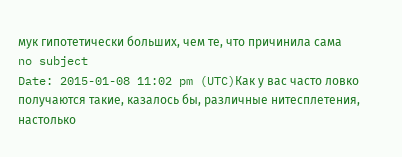мук гипотетически больших, чем те, что причинила сама
no subject
Date: 2015-01-08 11:02 pm (UTC)Как у вас часто ловко получаются такие, казалось бы, различные нитесплетения, настолько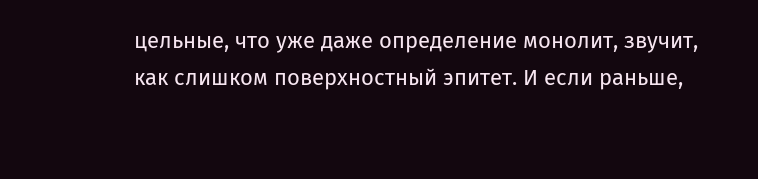цельные, что уже даже определение монолит, звучит, как слишком поверхностный эпитет. И если раньше,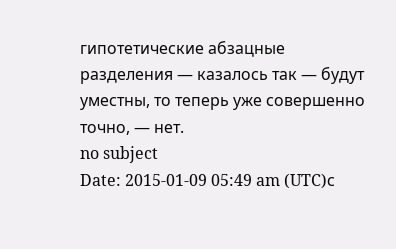гипотетические абзацные разделения — казалось так — будут уместны, то теперь уже совершенно точно, — нет.
no subject
Date: 2015-01-09 05:49 am (UTC)с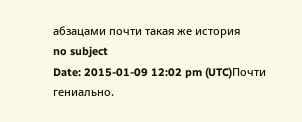абзацами почти такая же история
no subject
Date: 2015-01-09 12:02 pm (UTC)Почти гениально.